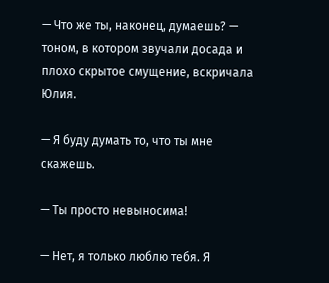— Что же ты, наконец, думаешь? — тоном, в котором звучали досада и плохо скрытое смущение, вскричала Юлия.

— Я буду думать то, что ты мне скажешь.

— Ты просто невыносима!

— Нет, я только люблю тебя. Я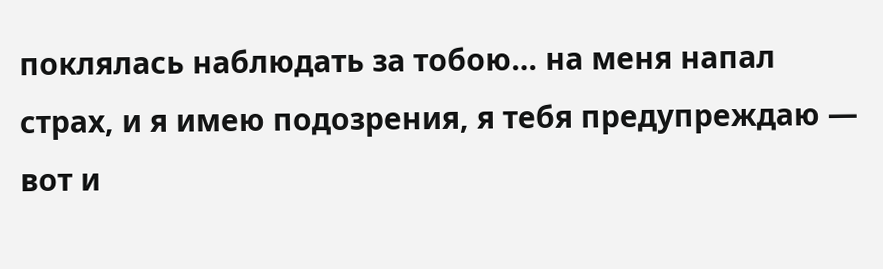поклялась наблюдать за тобою… на меня напал страх, и я имею подозрения, я тебя предупреждаю — вот и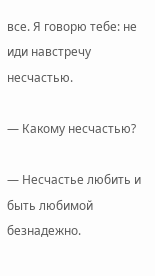все. Я говорю тебе: не иди навстречу несчастью.

— Какому несчастью?

— Несчастье любить и быть любимой безнадежно.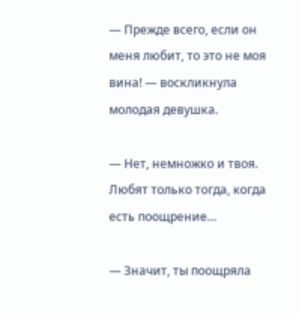— Прежде всего, если он меня любит, то это не моя вина! — воскликнула молодая девушка.

— Нет, немножко и твоя. Любят только тогда, когда есть поощрение…

— Значит, ты поощряла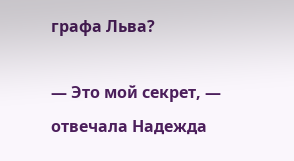графа Льва?

— Это мой секрет, — отвечала Надежда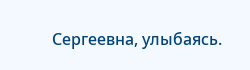Сергеевна, улыбаясь.